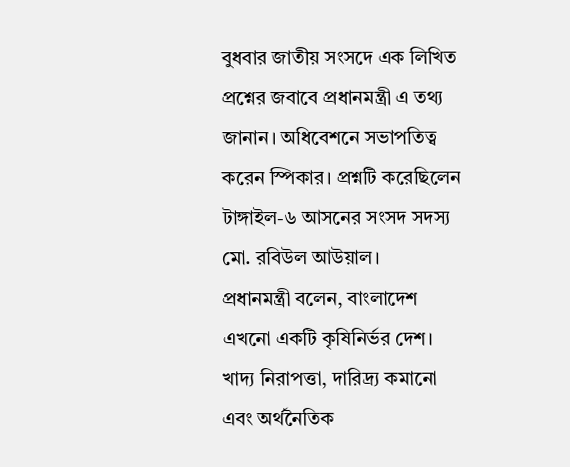বুধবার জাতীয় সংসদে এক লিখিত প্রশ্নের জবাবে প্রধানমন্ত্রী এ তথ্য জানান। অধিবেশনে সভাপতিত্ব করেন স্পিকার। প্রশ্নটি করেছিলেন টাঙ্গাইল-৬ আসনের সংসদ সদস্য মো. রবিউল আউয়াল।
প্রধানমন্ত্রী বলেন, বাংলাদেশ এখনো একটি কৃষিনির্ভর দেশ। খাদ্য নিরাপত্তা, দারিদ্র্য কমানো এবং অর্থনৈতিক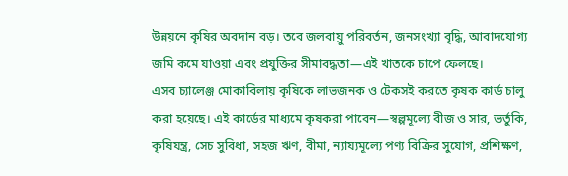উন্নয়নে কৃষির অবদান বড়। তবে জলবায়ু পরিবর্তন, জনসংখ্যা বৃদ্ধি, আবাদযোগ্য জমি কমে যাওয়া এবং প্রযুক্তির সীমাবদ্ধতা—এই খাতকে চাপে ফেলছে।
এসব চ্যালেঞ্জ মোকাবিলায় কৃষিকে লাভজনক ও টেকসই করতে কৃষক কার্ড চালু করা হয়েছে। এই কার্ডের মাধ্যমে কৃষকরা পাবেন—স্বল্পমূল্যে বীজ ও সার, ভর্তুকি, কৃষিযন্ত্র, সেচ সুবিধা, সহজ ঋণ, বীমা, ন্যায্যমূল্যে পণ্য বিক্রির সুযোগ, প্রশিক্ষণ,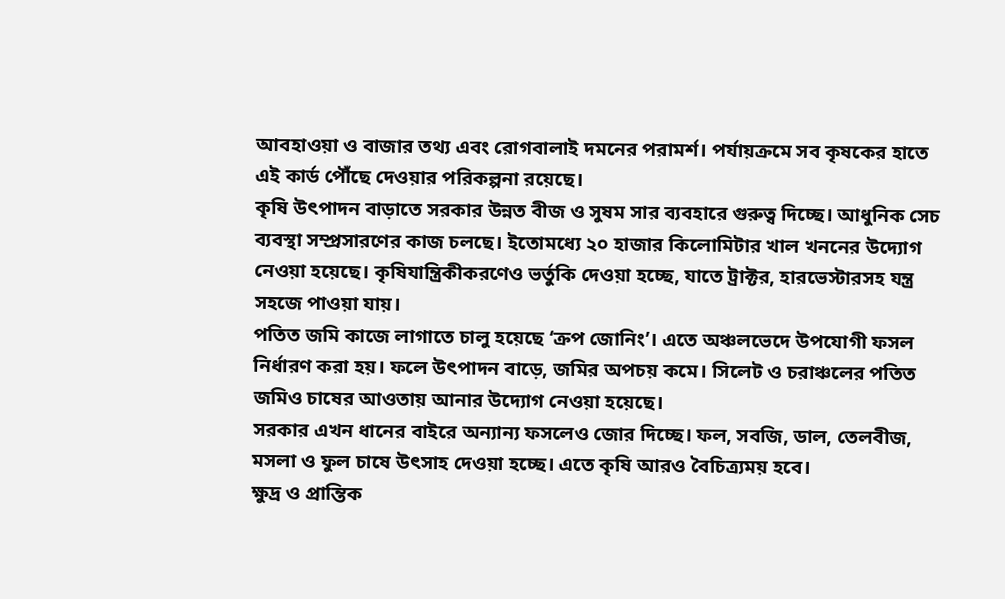আবহাওয়া ও বাজার তথ্য এবং রোগবালাই দমনের পরামর্শ। পর্যায়ক্রমে সব কৃষকের হাতে এই কার্ড পৌঁছে দেওয়ার পরিকল্পনা রয়েছে।
কৃষি উৎপাদন বাড়াতে সরকার উন্নত বীজ ও সুষম সার ব্যবহারে গুরুত্ব দিচ্ছে। আধুনিক সেচ ব্যবস্থা সম্প্রসারণের কাজ চলছে। ইতোমধ্যে ২০ হাজার কিলোমিটার খাল খননের উদ্যোগ নেওয়া হয়েছে। কৃষিযান্ত্রিকীকরণেও ভর্তুকি দেওয়া হচ্ছে, যাতে ট্রাক্টর, হারভেস্টারসহ যন্ত্র সহজে পাওয়া যায়।
পতিত জমি কাজে লাগাতে চালু হয়েছে ‘ক্রপ জোনিং’। এতে অঞ্চলভেদে উপযোগী ফসল নির্ধারণ করা হয়। ফলে উৎপাদন বাড়ে, জমির অপচয় কমে। সিলেট ও চরাঞ্চলের পতিত জমিও চাষের আওতায় আনার উদ্যোগ নেওয়া হয়েছে।
সরকার এখন ধানের বাইরে অন্যান্য ফসলেও জোর দিচ্ছে। ফল, সবজি, ডাল, তেলবীজ, মসলা ও ফুল চাষে উৎসাহ দেওয়া হচ্ছে। এতে কৃষি আরও বৈচিত্র্যময় হবে।
ক্ষুদ্র ও প্রান্তিক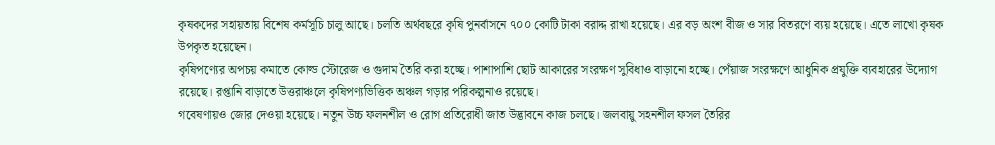কৃষকদের সহায়তায় বিশেষ কর্মসূচি চালু আছে। চলতি অর্থবছরে কৃষি পুনর্বাসনে ৭০০ কোটি টাকা বরাদ্দ রাখা হয়েছে। এর বড় অংশ বীজ ও সার বিতরণে ব্যয় হয়েছে। এতে লাখো কৃষক উপকৃত হয়েছেন।
কৃষিপণ্যের অপচয় কমাতে কোল্ড স্টোরেজ ও গুদাম তৈরি করা হচ্ছে। পাশাপাশি ছোট আকারের সংরক্ষণ সুবিধাও বাড়ানো হচ্ছে। পেঁয়াজ সংরক্ষণে আধুনিক প্রযুক্তি ব্যবহারের উদ্যোগ রয়েছে। রপ্তানি বাড়াতে উত্তরাঞ্চলে কৃষিপণ্যভিত্তিক অঞ্চল গড়ার পরিকল্পনাও রয়েছে।
গবেষণায়ও জোর দেওয়া হয়েছে। নতুন উচ্চ ফলনশীল ও রোগ প্রতিরোধী জাত উদ্ভাবনে কাজ চলছে। জলবায়ু সহনশীল ফসল তৈরির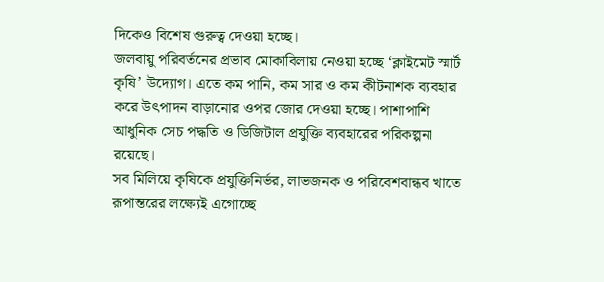দিকেও বিশেষ গুরুত্ব দেওয়া হচ্ছে।
জলবায়ু পরিবর্তনের প্রভাব মোকাবিলায় নেওয়া হচ্ছে ‘ক্লাইমেট স্মার্ট কৃষি’ উদ্যোগ। এতে কম পানি, কম সার ও কম কীটনাশক ব্যবহার করে উৎপাদন বাড়ানোর ওপর জোর দেওয়া হচ্ছে। পাশাপাশি আধুনিক সেচ পদ্ধতি ও ডিজিটাল প্রযুক্তি ব্যবহারের পরিকল্পনা রয়েছে।
সব মিলিয়ে কৃষিকে প্রযুক্তিনির্ভর, লাভজনক ও পরিবেশবান্ধব খাতে রূপান্তরের লক্ষ্যেই এগোচ্ছে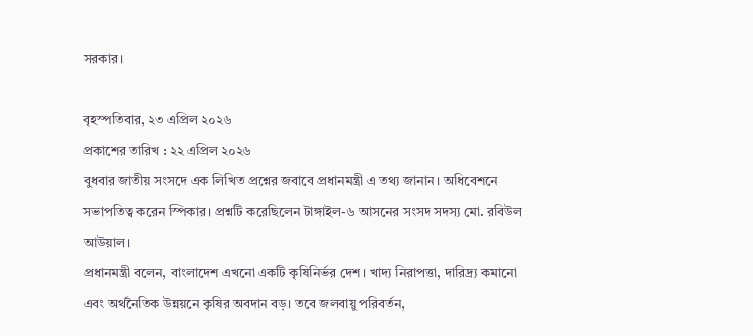সরকার।

বৃহস্পতিবার, ২৩ এপ্রিল ২০২৬
প্রকাশের তারিখ : ২২ এপ্রিল ২০২৬
বুধবার জাতীয় সংসদে এক লিখিত প্রশ্নের জবাবে প্রধানমন্ত্রী এ তথ্য জানান। অধিবেশনে সভাপতিত্ব করেন স্পিকার। প্রশ্নটি করেছিলেন টাঙ্গাইল-৬ আসনের সংসদ সদস্য মো. রবিউল আউয়াল।
প্রধানমন্ত্রী বলেন, বাংলাদেশ এখনো একটি কৃষিনির্ভর দেশ। খাদ্য নিরাপত্তা, দারিদ্র্য কমানো এবং অর্থনৈতিক উন্নয়নে কৃষির অবদান বড়। তবে জলবায়ু পরিবর্তন,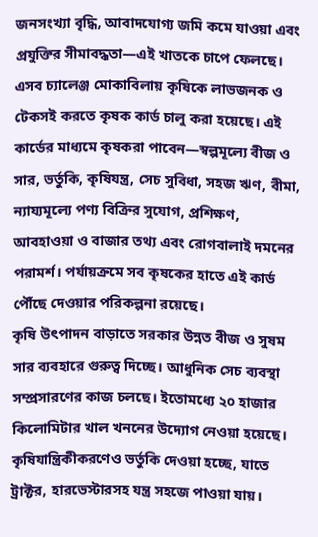জনসংখ্যা বৃদ্ধি, আবাদযোগ্য জমি কমে যাওয়া এবং প্রযুক্তির সীমাবদ্ধতা—এই খাতকে চাপে ফেলছে।
এসব চ্যালেঞ্জ মোকাবিলায় কৃষিকে লাভজনক ও টেকসই করতে কৃষক কার্ড চালু করা হয়েছে। এই কার্ডের মাধ্যমে কৃষকরা পাবেন—স্বল্পমূল্যে বীজ ও সার, ভর্তুকি, কৃষিযন্ত্র, সেচ সুবিধা, সহজ ঋণ, বীমা, ন্যায্যমূল্যে পণ্য বিক্রির সুযোগ, প্রশিক্ষণ, আবহাওয়া ও বাজার তথ্য এবং রোগবালাই দমনের পরামর্শ। পর্যায়ক্রমে সব কৃষকের হাতে এই কার্ড পৌঁছে দেওয়ার পরিকল্পনা রয়েছে।
কৃষি উৎপাদন বাড়াতে সরকার উন্নত বীজ ও সুষম সার ব্যবহারে গুরুত্ব দিচ্ছে। আধুনিক সেচ ব্যবস্থা সম্প্রসারণের কাজ চলছে। ইতোমধ্যে ২০ হাজার কিলোমিটার খাল খননের উদ্যোগ নেওয়া হয়েছে। কৃষিযান্ত্রিকীকরণেও ভর্তুকি দেওয়া হচ্ছে, যাতে ট্রাক্টর, হারভেস্টারসহ যন্ত্র সহজে পাওয়া যায়।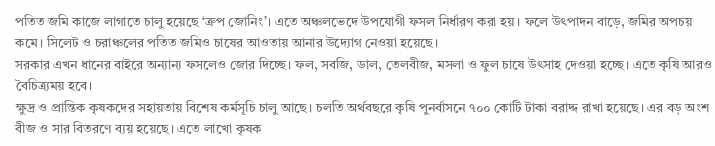পতিত জমি কাজে লাগাতে চালু হয়েছে ‘ক্রপ জোনিং’। এতে অঞ্চলভেদে উপযোগী ফসল নির্ধারণ করা হয়। ফলে উৎপাদন বাড়ে, জমির অপচয় কমে। সিলেট ও চরাঞ্চলের পতিত জমিও চাষের আওতায় আনার উদ্যোগ নেওয়া হয়েছে।
সরকার এখন ধানের বাইরে অন্যান্য ফসলেও জোর দিচ্ছে। ফল, সবজি, ডাল, তেলবীজ, মসলা ও ফুল চাষে উৎসাহ দেওয়া হচ্ছে। এতে কৃষি আরও বৈচিত্র্যময় হবে।
ক্ষুদ্র ও প্রান্তিক কৃষকদের সহায়তায় বিশেষ কর্মসূচি চালু আছে। চলতি অর্থবছরে কৃষি পুনর্বাসনে ৭০০ কোটি টাকা বরাদ্দ রাখা হয়েছে। এর বড় অংশ বীজ ও সার বিতরণে ব্যয় হয়েছে। এতে লাখো কৃষক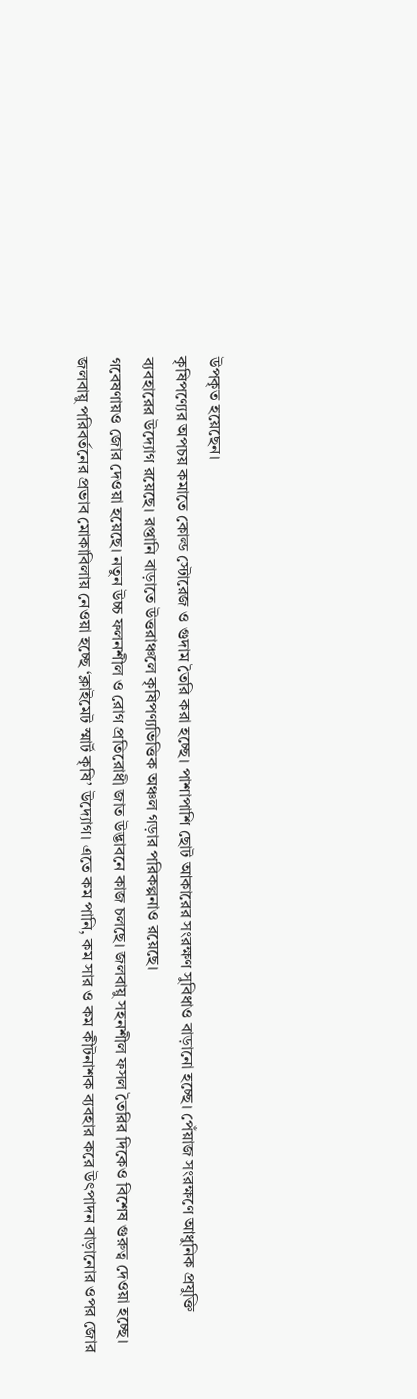উপকৃত হয়েছেন।
কৃষিপণ্যের অপচয় কমাতে কোল্ড স্টোরেজ ও গুদাম তৈরি করা হচ্ছে। পাশাপাশি ছোট আকারের সংরক্ষণ সুবিধাও বাড়ানো হচ্ছে। পেঁয়াজ সংরক্ষণে আধুনিক প্রযুক্তি ব্যবহারের উদ্যোগ রয়েছে। রপ্তানি বাড়াতে উত্তরাঞ্চলে কৃষিপণ্যভিত্তিক অঞ্চল গড়ার পরিকল্পনাও রয়েছে।
গবেষণায়ও জোর দেওয়া হয়েছে। নতুন উচ্চ ফলনশীল ও রোগ প্রতিরোধী জাত উদ্ভাবনে কাজ চলছে। জলবায়ু সহনশীল ফসল তৈরির দিকেও বিশেষ গুরুত্ব দেওয়া হচ্ছে।
জলবায়ু পরিবর্তনের প্রভাব মোকাবিলায় নেওয়া হচ্ছে ‘ক্লাইমেট স্মার্ট কৃষি’ উদ্যোগ। এতে কম পানি, কম সার ও কম কীটনাশক ব্যবহার করে উৎপাদন বাড়ানোর ওপর জোর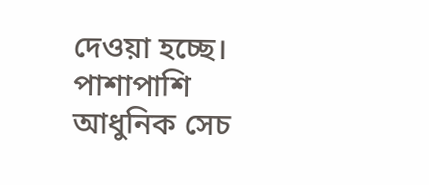দেওয়া হচ্ছে। পাশাপাশি আধুনিক সেচ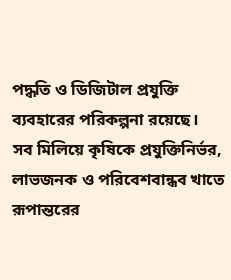পদ্ধতি ও ডিজিটাল প্রযুক্তি ব্যবহারের পরিকল্পনা রয়েছে।
সব মিলিয়ে কৃষিকে প্রযুক্তিনির্ভর, লাভজনক ও পরিবেশবান্ধব খাতে রূপান্তরের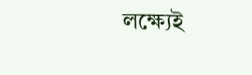লক্ষ্যেই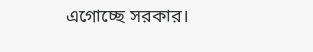এগোচ্ছে সরকার।